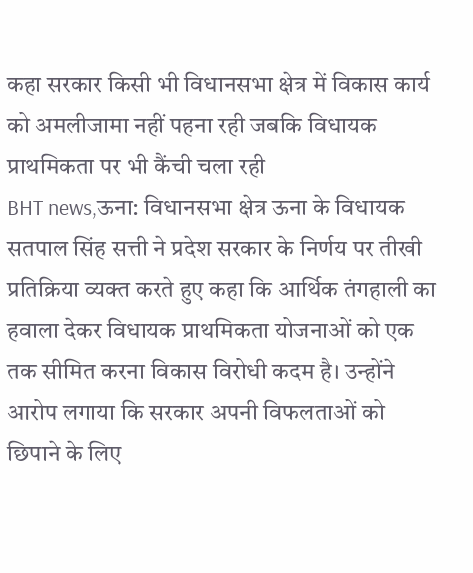कहा सरकार किसी भी विधानसभा क्षेत्र में विकास कार्य को अमलीजामा नहीं पहना रही जबकि विधायक प्राथमिकता पर भी कैंची चला रही
BHT news,ऊना: विधानसभा क्षेत्र ऊना के विधायक सतपाल सिंह सत्ती ने प्रदेश सरकार के निर्णय पर तीखी प्रतिक्रिया व्यक्त करते हुए कहा कि आर्थिक तंगहाली का हवाला देकर विधायक प्राथमिकता योजनाओं को एक तक सीमित करना विकास विरोधी कदम है। उन्होंने आरोप लगाया कि सरकार अपनी विफलताओं को छिपाने के लिए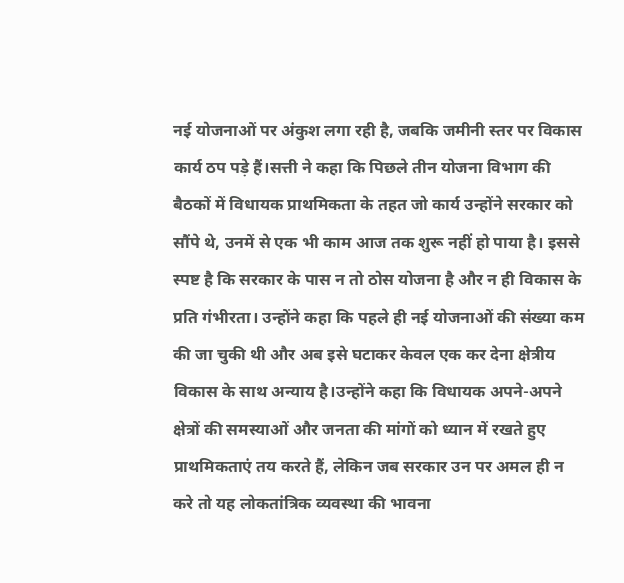नई योजनाओं पर अंकुश लगा रही है, जबकि जमीनी स्तर पर विकास कार्य ठप पड़े हैं।सत्ती ने कहा कि पिछले तीन योजना विभाग की बैठकों में विधायक प्राथमिकता के तहत जो कार्य उन्होंने सरकार को सौंपे थे, उनमें से एक भी काम आज तक शुरू नहीं हो पाया है। इससे स्पष्ट है कि सरकार के पास न तो ठोस योजना है और न ही विकास के प्रति गंभीरता। उन्होंने कहा कि पहले ही नई योजनाओं की संख्या कम की जा चुकी थी और अब इसे घटाकर केवल एक कर देना क्षेत्रीय विकास के साथ अन्याय है।उन्होंने कहा कि विधायक अपने-अपने क्षेत्रों की समस्याओं और जनता की मांगों को ध्यान में रखते हुए प्राथमिकताएं तय करते हैं, लेकिन जब सरकार उन पर अमल ही न करे तो यह लोकतांत्रिक व्यवस्था की भावना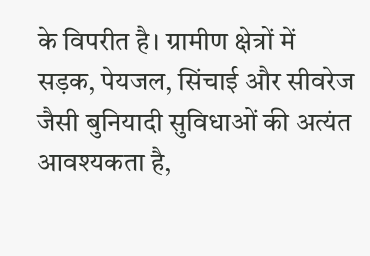के विपरीत है। ग्रामीण क्षेत्रों में सड़क, पेयजल, सिंचाई और सीवरेज जैसी बुनियादी सुविधाओं की अत्यंत आवश्यकता है,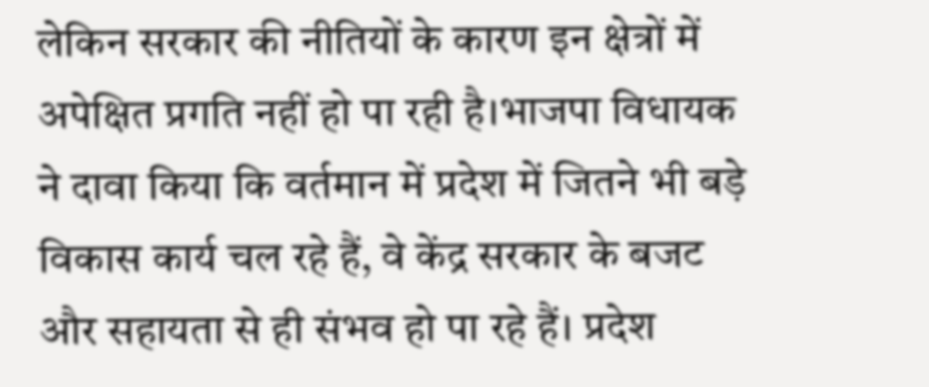लेकिन सरकार की नीतियों के कारण इन क्षेत्रों में अपेक्षित प्रगति नहीं हो पा रही है।भाजपा विधायक ने दावा किया कि वर्तमान में प्रदेश में जितने भी बड़े विकास कार्य चल रहे हैं, वे केंद्र सरकार के बजट और सहायता से ही संभव हो पा रहे हैं। प्रदेश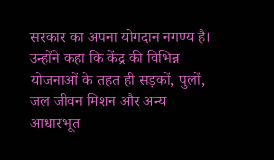सरकार का अपना योगदान नगण्य है। उन्होंने कहा कि केंद्र की विभिन्न योजनाओं के तहत ही सड़कों, पुलों, जल जीवन मिशन और अन्य आधारभूत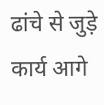ढांचे से जुड़े कार्य आगे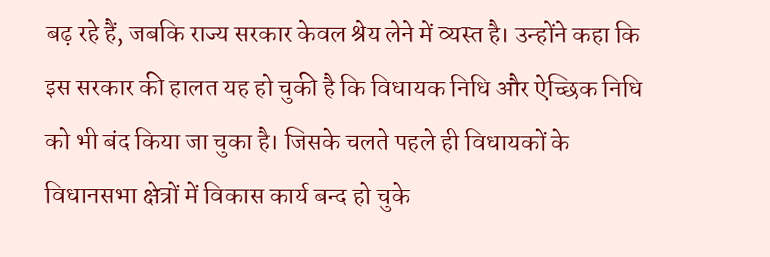बढ़ रहे हैं, जबकि राज्य सरकार केवल श्रेय लेने में व्यस्त है। उन्होंने कहा कि इस सरकार की हालत यह हो चुकी है कि विधायक निधि और ऐच्छिक निधि को भी बंद किया जा चुका है। जिसके चलते पहले ही विधायकों के विधानसभा क्षेत्रों में विकास कार्य बन्द हो चुके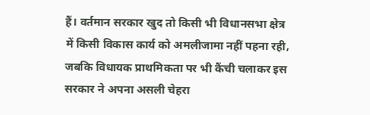हैं। वर्तमान सरकार खुद तो किसी भी विधानसभा क्षेत्र में किसी विकास कार्य को अमलीजामा नहीं पहना रही, जबकि विधायक प्राथमिकता पर भी कैंची चलाकर इस सरकार ने अपना असली चेहरा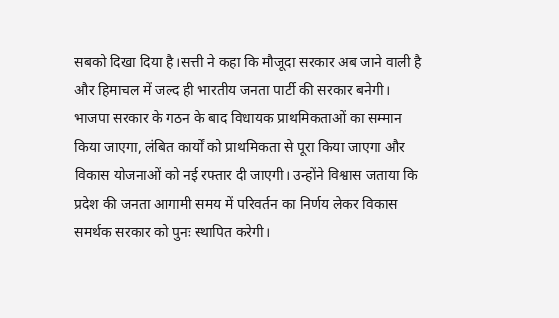सबको दिखा दिया है।सत्ती ने कहा कि मौजूदा सरकार अब जाने वाली है और हिमाचल में जल्द ही भारतीय जनता पार्टी की सरकार बनेगी। भाजपा सरकार के गठन के बाद विधायक प्राथमिकताओं का सम्मान किया जाएगा, लंबित कार्यों को प्राथमिकता से पूरा किया जाएगा और विकास योजनाओं को नई रफ्तार दी जाएगी। उन्होंने विश्वास जताया कि प्रदेश की जनता आगामी समय में परिवर्तन का निर्णय लेकर विकास समर्थक सरकार को पुनः स्थापित करेगी।